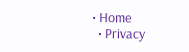• Home
  • Privacy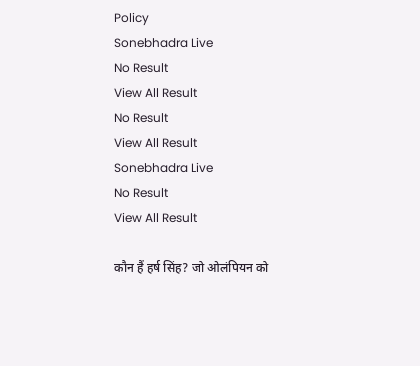Policy
Sonebhadra Live
No Result
View All Result
No Result
View All Result
Sonebhadra Live
No Result
View All Result

कौन हैं हर्ष सिंह? जो ओलंपियन को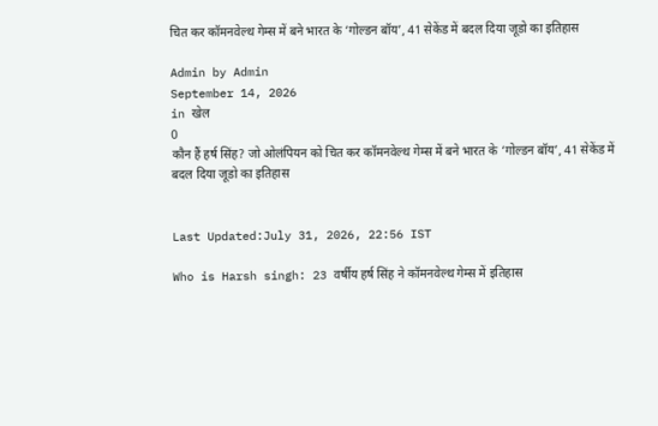चित कर कॉमनवेल्थ गेम्स में बने भारत के ‘गोल्डन बॉय’, 41 सेकेंड में बदल दिया जूडो का इतिहास

Admin by Admin
September 14, 2026
in खेल
0
कौन हैं हर्ष सिंह? जो ओलंपियन को चित कर कॉमनवेल्थ गेम्स में बने भारत के ‘गोल्डन बॉय’, 41 सेकेंड में बदल दिया जूडो का इतिहास


Last Updated:July 31, 2026, 22:56 IST

Who is Harsh singh: 23 वर्षीय हर्ष सिंह ने कॉमनवेल्थ गेम्स में इतिहास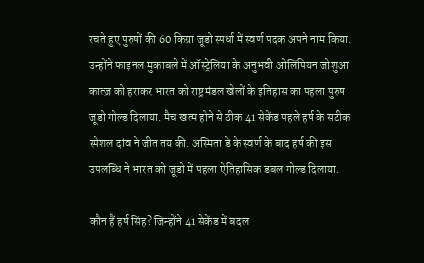रचते हुए पुरुषों की 60 किग्रा जूडो स्पर्धा में स्वर्ण पदक अपने नाम किया. उन्होंने फाइनल मुकाबले में ऑस्ट्रेलिया के अनुभवी ओलिंपियन जोशुआ कात्ज़ को हराकर भारत को राष्ट्रमंडल खेलों के इतिहास का पहला पुरुष जूडो गोल्ड दिलाया. मैच खत्म होने से ठीक 41 सेकेंड पहले हर्ष के सटीक स्पेशल दांव ने जीत तय की. अस्मिता डे के स्वर्ण के बाद हर्ष की इस उपलब्धि ने भारत को जूडो में पहला ऐतिहासिक डबल गोल्ड दिलाया.

कौन हैं हर्ष सिंह? जिन्होंने 41 सेकेंड में बदल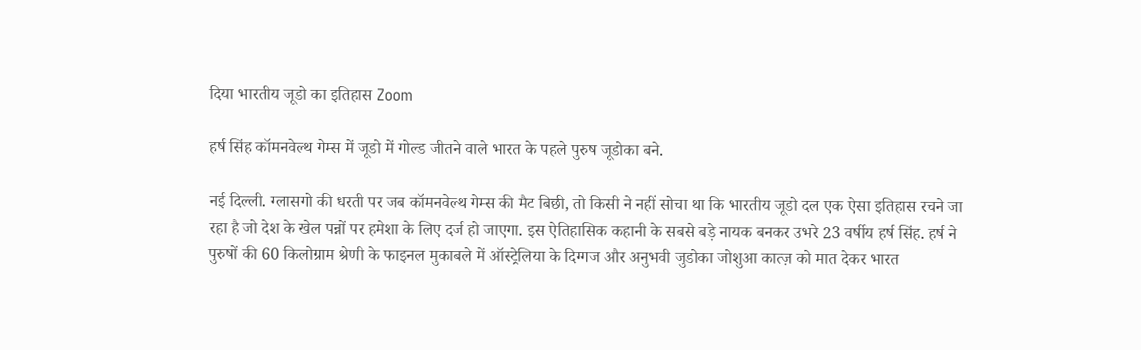दिया भारतीय जूडो का इतिहास Zoom

हर्ष सिंह कॉमनवेल्थ गेम्स में जूडो में गोल्ड जीतने वाले भारत के पहले पुरुष जूडोका बने.

नई दिल्ली. ग्लासगो की धरती पर जब कॉमनवेल्थ गेम्स की मैट बिछी, तो किसी ने नहीं सोचा था कि भारतीय जूडो दल एक ऐसा इतिहास रचने जा रहा है जो देश के खेल पन्नों पर हमेशा के लिए दर्ज हो जाएगा. इस ऐतिहासिक कहानी के सबसे बड़े नायक बनकर उभरे 23 वर्षीय हर्ष सिंह. हर्ष ने पुरुषों की 60 किलोग्राम श्रेणी के फाइनल मुकाबले में ऑस्ट्रेलिया के दिग्गज और अनुभवी जुडोका जोशुआ कात्ज़ को मात देकर भारत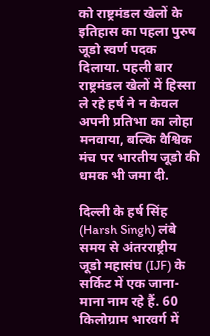को राष्ट्रमंडल खेलों के इतिहास का पहला पुरुष जूडो स्वर्ण पदक दिलाया. पहली बार राष्ट्रमंडल खेलों में हिस्सा ले रहे हर्ष ने न केवल अपनी प्रतिभा का लोहा मनवाया, बल्कि वैश्विक मंच पर भारतीय जूडो की धमक भी जमा दी.

दिल्ली के हर्ष सिंह (Harsh Singh) लंबे समय से अंतरराष्ट्रीय जूडो महासंघ (IJF) के सर्किट में एक जाना-माना नाम रहे हैं. 60 किलोग्राम भारवर्ग में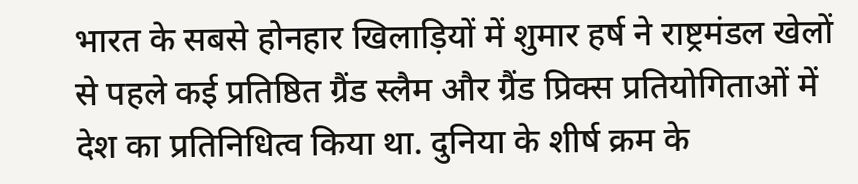भारत के सबसे होनहार खिलाड़ियों में शुमार हर्ष ने राष्ट्रमंडल खेलों से पहले कई प्रतिष्ठित ग्रैंड स्लैम और ग्रैंड प्रिक्स प्रतियोगिताओं में देश का प्रतिनिधित्व किया था. दुनिया के शीर्ष क्रम के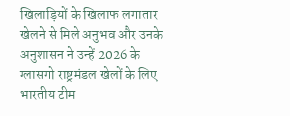खिलाड़ियों के खिलाफ लगातार खेलने से मिले अनुभव और उनके अनुशासन ने उन्हें 2026 के ग्लासगो राष्ट्रमंडल खेलों के लिए भारतीय टीम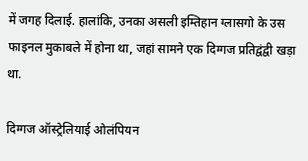में जगह दिलाई. हालांकि, उनका असली इम्तिहान ग्लासगो के उस फाइनल मुकाबले में होना था, जहां सामने एक दिग्गज प्रतिद्वंद्वी खड़ा था.

दिग्गज ऑस्ट्रेलियाई ओलंपियन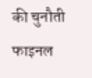की चुनौती
फाइनल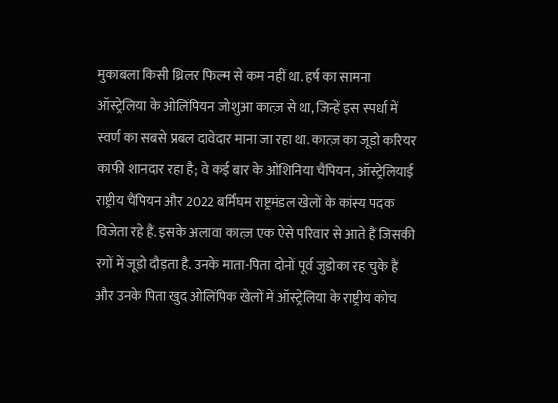मुकाबला किसी थ्रिलर फिल्म से कम नहीं था. हर्ष का सामना ऑस्ट्रेलिया के ओलिंपियन जोशुआ कात्ज़ से था, जिन्हें इस स्पर्धा में स्वर्ण का सबसे प्रबल दावेदार माना जा रहा था. कात्ज़ का जूडो करियर काफी शानदार रहा है; वे कई बार के ओशिनिया चैंपियन, ऑस्ट्रेलियाई राष्ट्रीय चैंपियन और 2022 बर्मिंघम राष्ट्रमंडल खेलों के कांस्य पदक विजेता रहे हैं. इसके अलावा कात्ज़ एक ऐसे परिवार से आते हैं जिसकी रगों में जूडो दौड़ता है. उनके माता-पिता दोनों पूर्व जुडोका रह चुके हैं और उनके पिता खुद ओलिंपिक खेलों में ऑस्ट्रेलिया के राष्ट्रीय कोच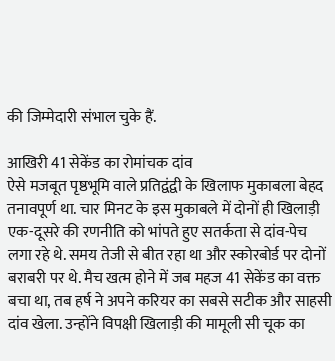की जिम्मेदारी संभाल चुके हैं.

आखिरी 41 सेकेंड का रोमांचक दांव
ऐसे मजबूत पृष्ठभूमि वाले प्रतिद्वंद्वी के खिलाफ मुकाबला बेहद तनावपूर्ण था. चार मिनट के इस मुकाबले में दोनों ही खिलाड़ी एक-दूसरे की रणनीति को भांपते हुए सतर्कता से दांव-पेच लगा रहे थे. समय तेजी से बीत रहा था और स्कोरबोर्ड पर दोनों बराबरी पर थे. मैच खत्म होने में जब महज 41 सेकेंड का वक्त बचा था, तब हर्ष ने अपने करियर का सबसे सटीक और साहसी दांव खेला. उन्होंने विपक्षी खिलाड़ी की मामूली सी चूक का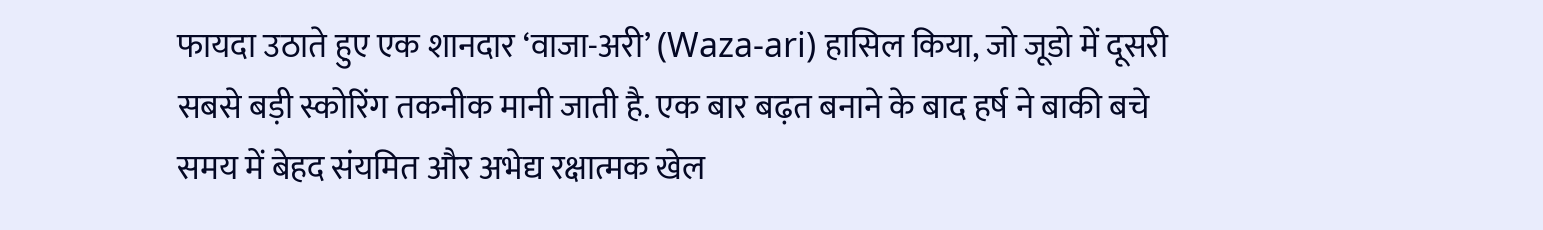फायदा उठाते हुए एक शानदार ‘वाजा-अरी’ (Waza-ari) हासिल किया, जो जूडो में दूसरी सबसे बड़ी स्कोरिंग तकनीक मानी जाती है. एक बार बढ़त बनाने के बाद हर्ष ने बाकी बचे समय में बेहद संयमित और अभेद्य रक्षात्मक खेल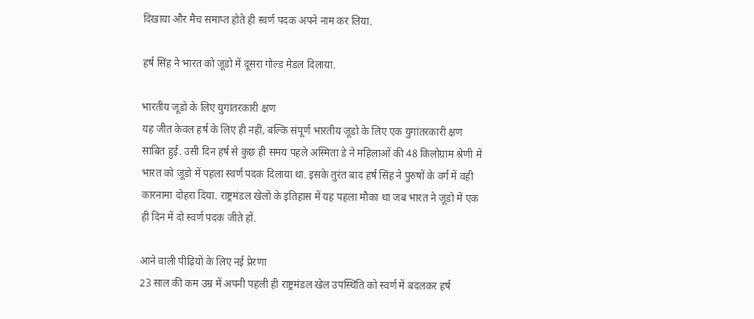दिखाया और मैच समाप्त होते ही स्वर्ण पदक अपने नाम कर लिया.

हर्ष सिंह ने भारत को जूडो में दूसरा गोल्ड मेडल दिलाया.

भारतीय जूडो के लिए युगांतरकारी क्षण
यह जीत केवल हर्ष के लिए ही नहीं, बल्कि संपूर्ण भारतीय जूडो के लिए एक युगांतरकारी क्षण साबित हुई. उसी दिन हर्ष से कुछ ही समय पहले अस्मिता डे ने महिलाओं की 48 किलोग्राम श्रेणी में भारत को जूडो में पहला स्वर्ण पदक दिलाया था. इसके तुरंत बाद हर्ष सिंह ने पुरुषों के वर्ग में वही कारनामा दोहरा दिया. राष्ट्रमंडल खेलों के इतिहास में यह पहला मौका था जब भारत ने जूडो में एक ही दिन में दो स्वर्ण पदक जीते हों.

आने वाली पीढ़ियों के लिए नई प्रेरणा
23 साल की कम उम्र में अपनी पहली ही राष्ट्रमंडल खेल उपस्थिति को स्वर्ण में बदलकर हर्ष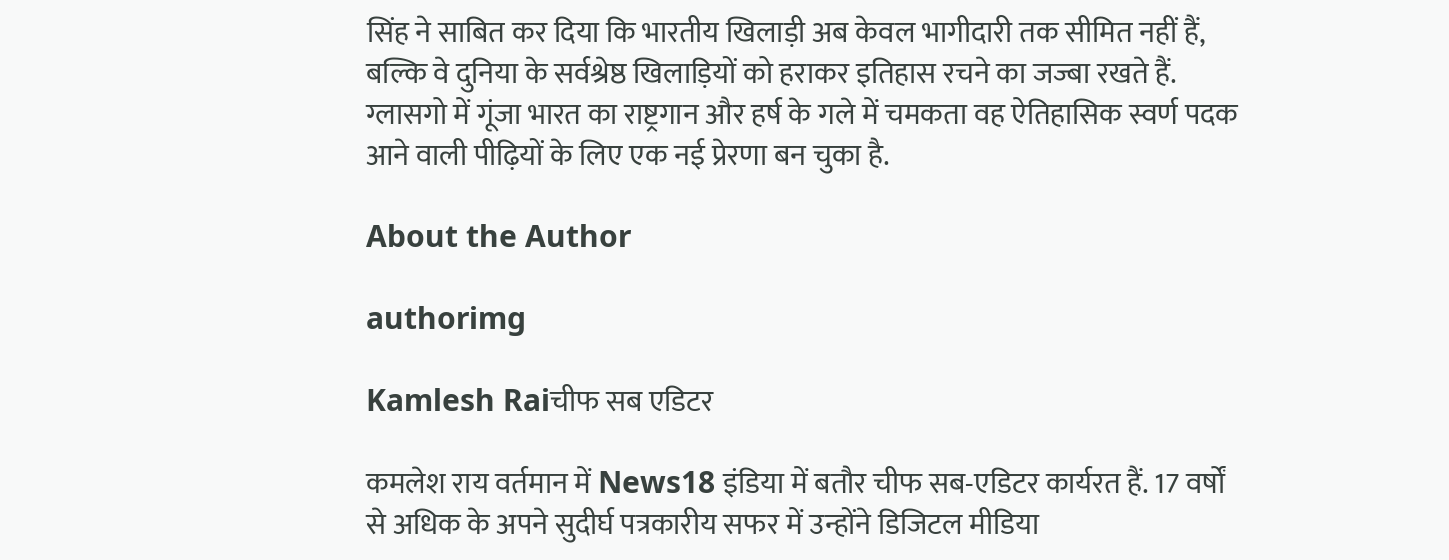सिंह ने साबित कर दिया कि भारतीय खिलाड़ी अब केवल भागीदारी तक सीमित नहीं हैं, बल्कि वे दुनिया के सर्वश्रेष्ठ खिलाड़ियों को हराकर इतिहास रचने का जज्बा रखते हैं. ग्लासगो में गूंजा भारत का राष्ट्रगान और हर्ष के गले में चमकता वह ऐतिहासिक स्वर्ण पदक आने वाली पीढ़ियों के लिए एक नई प्रेरणा बन चुका है.

About the Author

authorimg

Kamlesh Raiचीफ सब एडिटर

कमलेश राय वर्तमान में News18 इंडिया में बतौर चीफ सब-एडिटर कार्यरत हैं. 17 वर्षों से अधिक के अपने सुदीर्घ पत्रकारीय सफर में उन्होंने डिजिटल मीडिया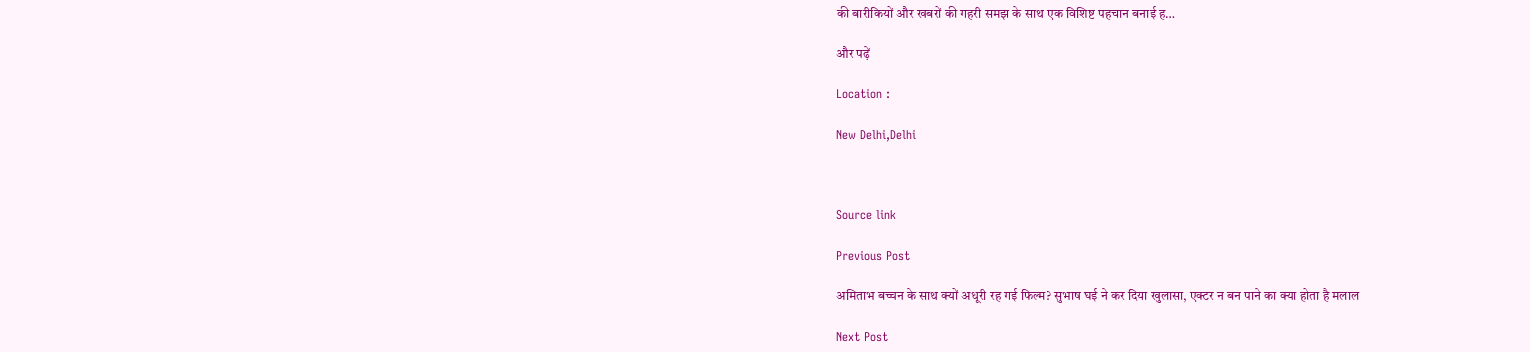की बारीकियों और खबरों की गहरी समझ के साथ एक विशिष्ट पहचान बनाई ह…

और पढ़ें

Location :

New Delhi,Delhi



Source link

Previous Post

अमिताभ बच्चन के साथ क्यों अधूरी रह गई फिल्म? सुभाष घई ने कर दिया खुलासा, एक्टर न बन पाने का क्या होता है मलाल

Next Post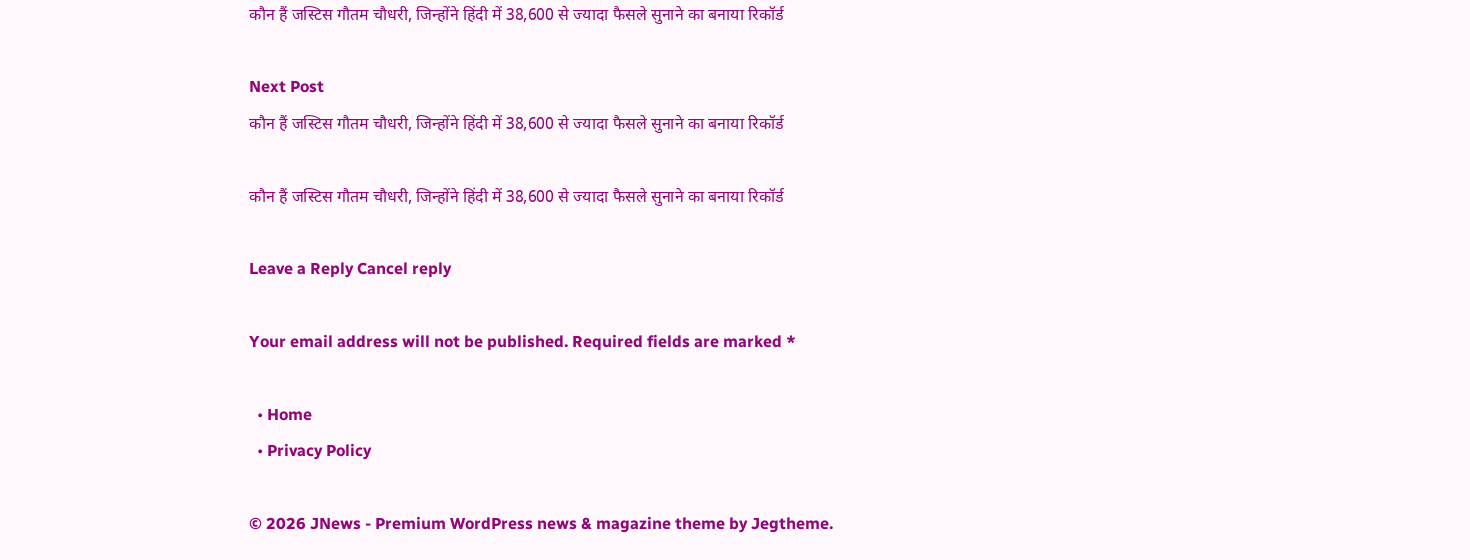कौन हैं जस्टिस गौतम चौधरी, जिन्होंने हिंदी में 38,600 से ज्यादा फैसले सुनाने का बनाया रिकॉर्ड

Next Post
कौन हैं जस्टिस गौतम चौधरी, जिन्होंने हिंदी में 38,600 से ज्यादा फैसले सुनाने का बनाया रिकॉर्ड

कौन हैं जस्टिस गौतम चौधरी, जिन्होंने हिंदी में 38,600 से ज्यादा फैसले सुनाने का बनाया रिकॉर्ड

Leave a Reply Cancel reply

Your email address will not be published. Required fields are marked *

  • Home
  • Privacy Policy

© 2026 JNews - Premium WordPress news & magazine theme by Jegtheme.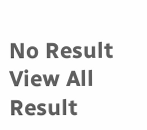No Result
View All Result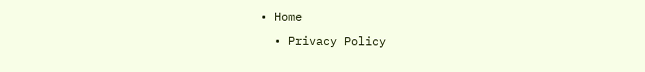• Home
  • Privacy Policy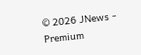© 2026 JNews - Premium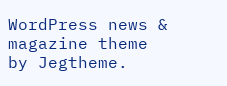WordPress news & magazine theme by Jegtheme.